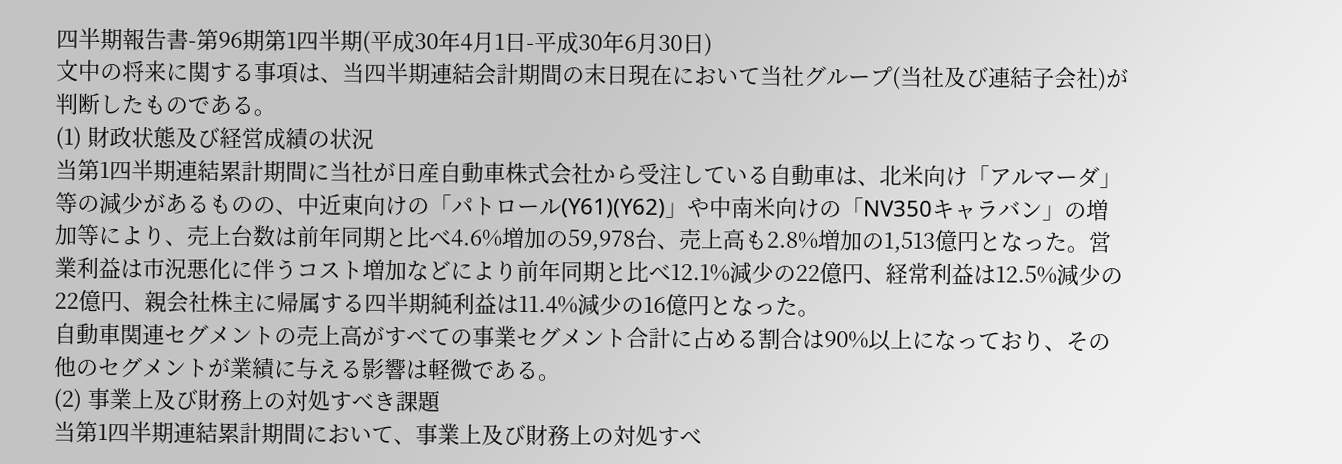四半期報告書-第96期第1四半期(平成30年4月1日-平成30年6月30日)
文中の将来に関する事項は、当四半期連結会計期間の末日現在において当社グループ(当社及び連結子会社)が判断したものである。
(1) 財政状態及び経営成績の状況
当第1四半期連結累計期間に当社が日産自動車株式会社から受注している自動車は、北米向け「アルマーダ」等の減少があるものの、中近東向けの「パトロール(Y61)(Y62)」や中南米向けの「NV350キャラバン」の増加等により、売上台数は前年同期と比べ4.6%増加の59,978台、売上高も2.8%増加の1,513億円となった。営業利益は市況悪化に伴うコスト増加などにより前年同期と比べ12.1%減少の22億円、経常利益は12.5%減少の22億円、親会社株主に帰属する四半期純利益は11.4%減少の16億円となった。
自動車関連セグメントの売上高がすべての事業セグメント合計に占める割合は90%以上になっており、その他のセグメントが業績に与える影響は軽微である。
(2) 事業上及び財務上の対処すべき課題
当第1四半期連結累計期間において、事業上及び財務上の対処すべ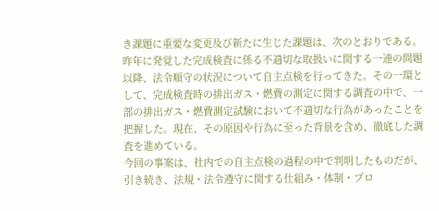き課題に重要な変更及び新たに生じた課題は、次のとおりである。
昨年に発覚した完成検査に係る不適切な取扱いに関する一連の問題以降、法令順守の状況について自主点検を行ってきた。その一環として、完成検査時の排出ガス・燃費の測定に関する調査の中で、一部の排出ガス・燃費測定試験において不適切な行為があったことを把握した。現在、その原因や行為に至った背景を含め、徹底した調査を進めている。
今回の事案は、社内での自主点検の過程の中で判明したものだが、引き続き、法規・法令遵守に関する仕組み・体制・プロ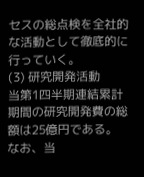セスの総点検を全社的な活動として徹底的に行っていく。
(3) 研究開発活動
当第1四半期連結累計期間の研究開発費の総額は25億円である。
なお、当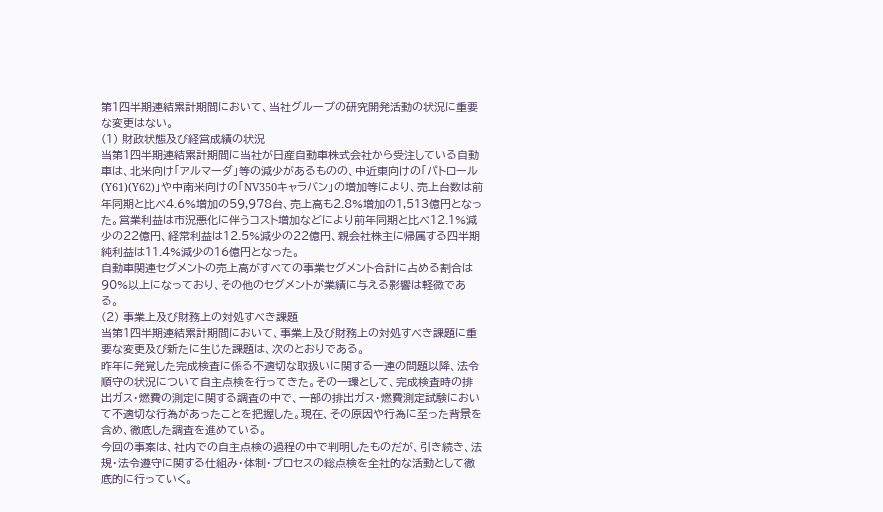第1四半期連結累計期間において、当社グループの研究開発活動の状況に重要な変更はない。
(1) 財政状態及び経営成績の状況
当第1四半期連結累計期間に当社が日産自動車株式会社から受注している自動車は、北米向け「アルマーダ」等の減少があるものの、中近東向けの「パトロール(Y61)(Y62)」や中南米向けの「NV350キャラバン」の増加等により、売上台数は前年同期と比べ4.6%増加の59,978台、売上高も2.8%増加の1,513億円となった。営業利益は市況悪化に伴うコスト増加などにより前年同期と比べ12.1%減少の22億円、経常利益は12.5%減少の22億円、親会社株主に帰属する四半期純利益は11.4%減少の16億円となった。
自動車関連セグメントの売上高がすべての事業セグメント合計に占める割合は90%以上になっており、その他のセグメントが業績に与える影響は軽微である。
(2) 事業上及び財務上の対処すべき課題
当第1四半期連結累計期間において、事業上及び財務上の対処すべき課題に重要な変更及び新たに生じた課題は、次のとおりである。
昨年に発覚した完成検査に係る不適切な取扱いに関する一連の問題以降、法令順守の状況について自主点検を行ってきた。その一環として、完成検査時の排出ガス・燃費の測定に関する調査の中で、一部の排出ガス・燃費測定試験において不適切な行為があったことを把握した。現在、その原因や行為に至った背景を含め、徹底した調査を進めている。
今回の事案は、社内での自主点検の過程の中で判明したものだが、引き続き、法規・法令遵守に関する仕組み・体制・プロセスの総点検を全社的な活動として徹底的に行っていく。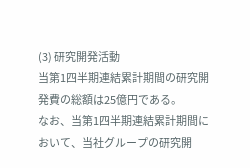(3) 研究開発活動
当第1四半期連結累計期間の研究開発費の総額は25億円である。
なお、当第1四半期連結累計期間において、当社グループの研究開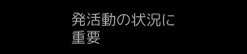発活動の状況に重要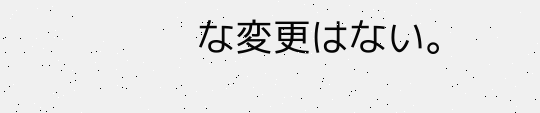な変更はない。